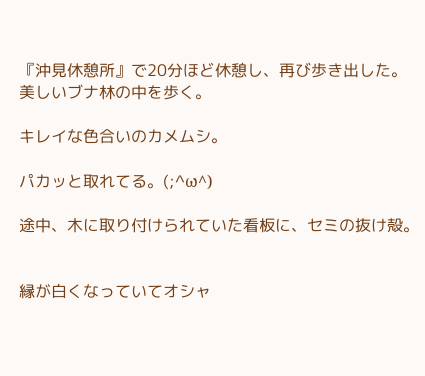『沖見休憩所』で20分ほど休憩し、再び歩き出した。
美しいブナ林の中を歩く。

キレイな色合いのカメムシ。

パカッと取れてる。(;^ω^)

途中、木に取り付けられていた看板に、セミの抜け殻。


縁が白くなっていてオシャ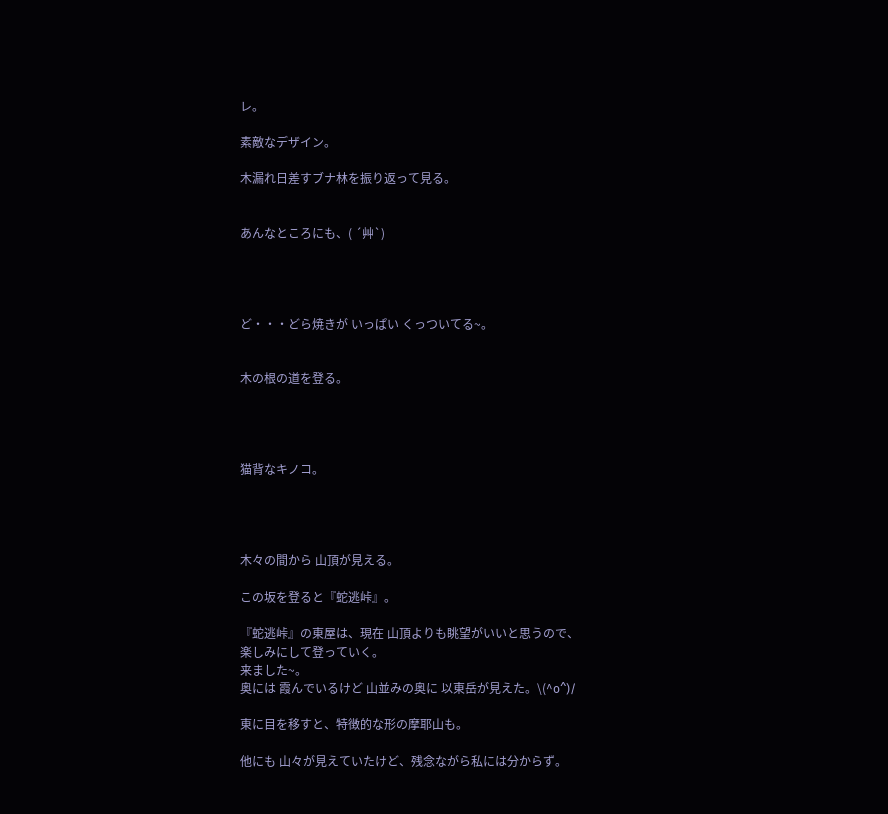レ。

素敵なデザイン。

木漏れ日差すブナ林を振り返って見る。


あんなところにも、( ´艸`)




ど・・・どら焼きが いっぱい くっついてる~。


木の根の道を登る。




猫背なキノコ。




木々の間から 山頂が見える。

この坂を登ると『蛇逃峠』。

『蛇逃峠』の東屋は、現在 山頂よりも眺望がいいと思うので、
楽しみにして登っていく。
来ました~。
奥には 霞んでいるけど 山並みの奥に 以東岳が見えた。\(^o^)/

東に目を移すと、特徴的な形の摩耶山も。

他にも 山々が見えていたけど、残念ながら私には分からず。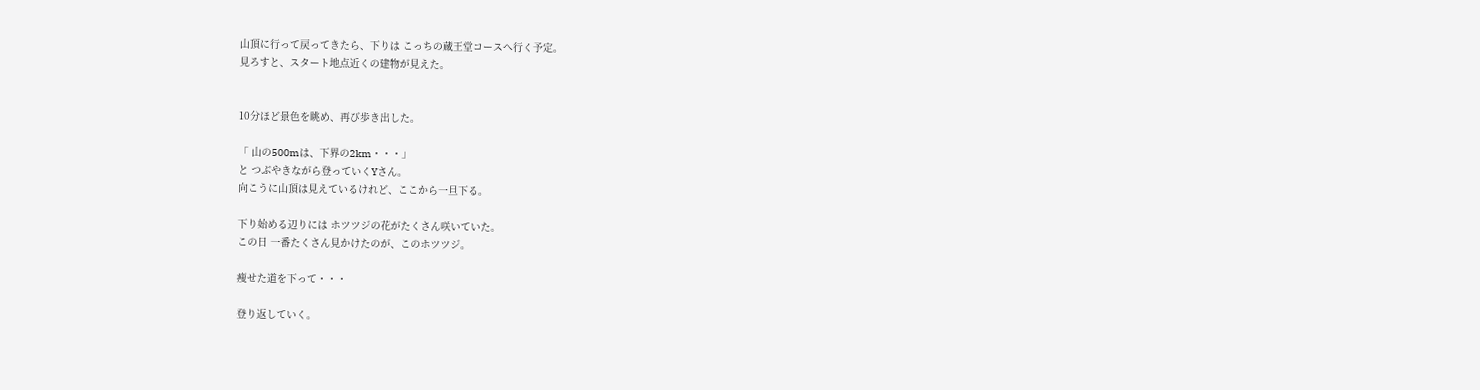山頂に行って戻ってきたら、下りは こっちの蔵王堂コースへ行く予定。
見ろすと、スタート地点近くの建物が見えた。


10分ほど景色を眺め、再び歩き出した。

「 山の500mは、下界の2km・・・」
と つぶやきながら登っていくYさん。
向こうに山頂は見えているけれど、ここから一旦下る。

下り始める辺りには ホツツジの花がたくさん咲いていた。
この日 一番たくさん見かけたのが、このホツツジ。

痩せた道を下って・・・

登り返していく。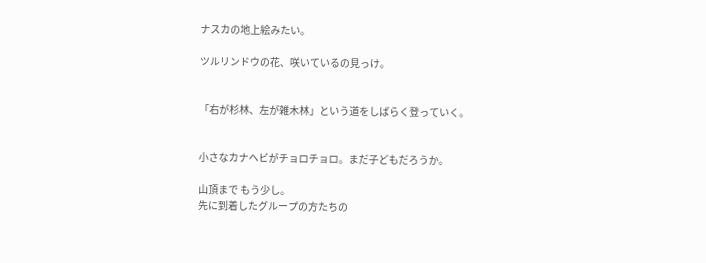ナスカの地上絵みたい。

ツルリンドウの花、咲いているの見っけ。


「右が杉林、左が雑木林」という道をしばらく登っていく。


小さなカナヘビがチョロチョロ。まだ子どもだろうか。

山頂まで もう少し。
先に到着したグループの方たちの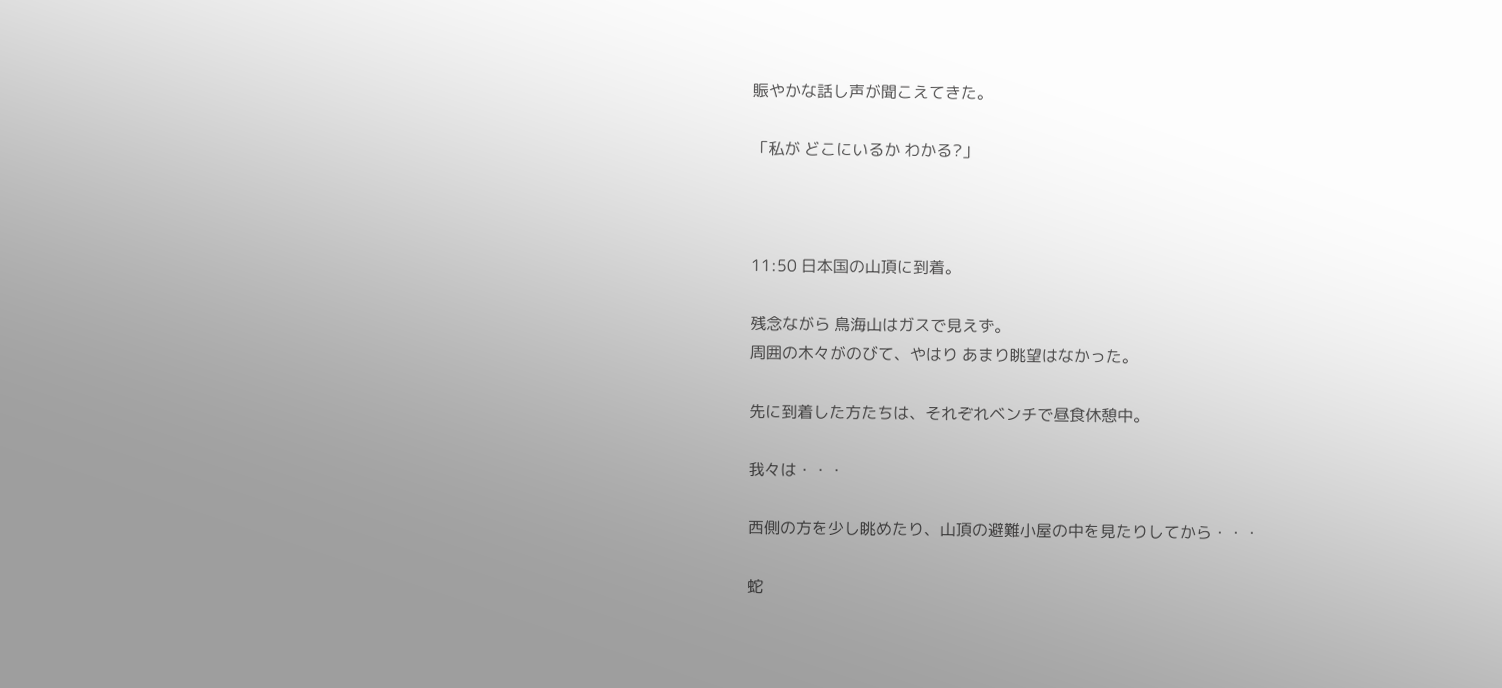賑やかな話し声が聞こえてきた。

「私が どこにいるか わかる?」



11:50 日本国の山頂に到着。

残念ながら 鳥海山はガスで見えず。
周囲の木々がのびて、やはり あまり眺望はなかった。

先に到着した方たちは、それぞれベンチで昼食休憩中。

我々は・・・

西側の方を少し眺めたり、山頂の避難小屋の中を見たりしてから・・・

蛇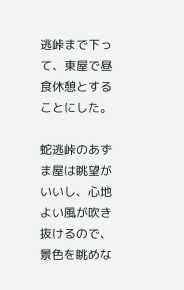逃峠まで下って、東屋で昼食休憩とすることにした。

蛇逃峠のあずま屋は眺望がいいし、心地よい風が吹き抜けるので、
景色を眺めな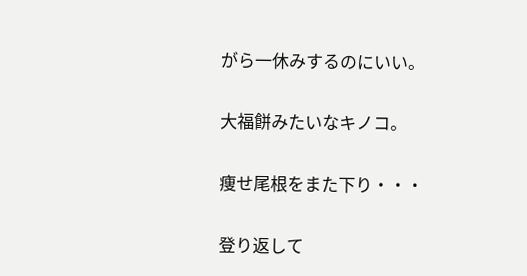がら一休みするのにいい。

大福餅みたいなキノコ。

痩せ尾根をまた下り・・・

登り返して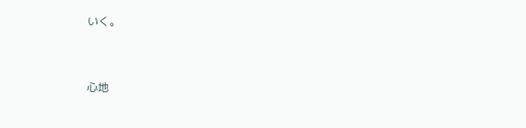いく。




心地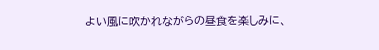よい風に吹かれながらの昼食を楽しみに、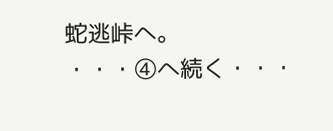蛇逃峠へ。
・・・④へ続く・・・